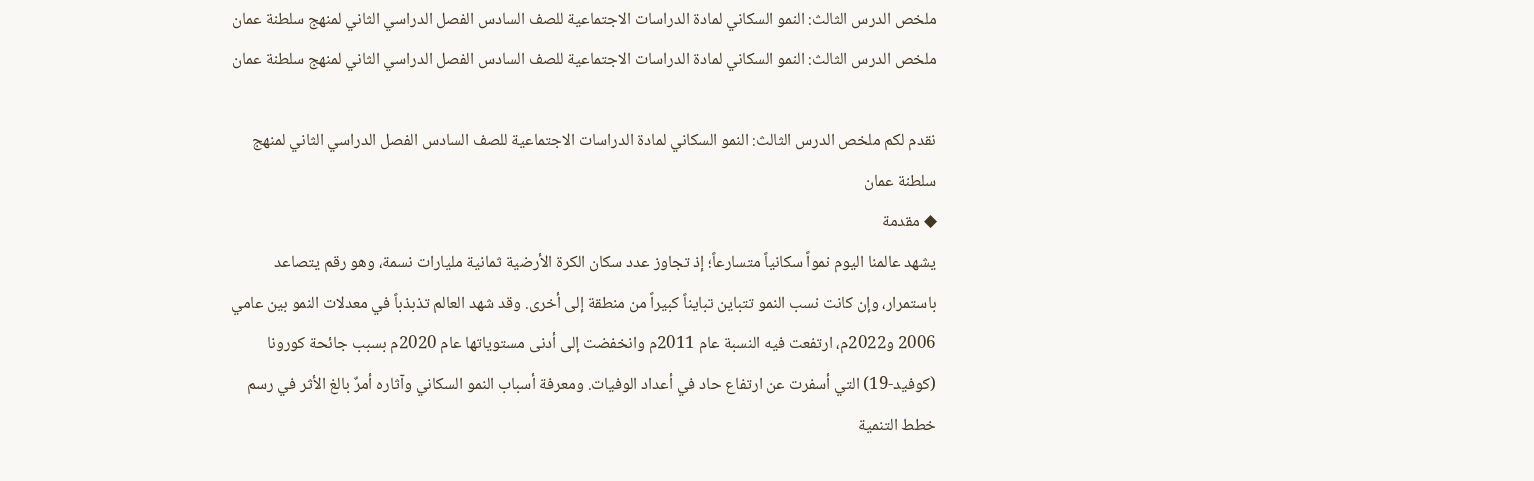ملخص الدرس الثالث: النمو السكاني لمادة الدراسات الاجتماعية للصف السادس الفصل الدراسي الثاني لمنهج سلطنة عمان
ملخص الدرس الثالث: النمو السكاني لمادة الدراسات الاجتماعية للصف السادس الفصل الدراسي الثاني لمنهج سلطنة عمان

نقدم لكم ملخص الدرس الثالث: النمو السكاني لمادة الدراسات الاجتماعية للصف السادس الفصل الدراسي الثاني لمنهج سلطنة عمان
◆ مقدمة
يشهد عالمنا اليوم نمواً سكانياً متسارعاً؛ إذ تجاوز عدد سكان الكرة الأرضية ثمانية مليارات نسمة، وهو رقم يتصاعد باستمرار، وإن كانت نسب النمو تتباين تبايناً كبيراً من منطقة إلى أخرى. وقد شهد العالم تذبذباً في معدلات النمو بين عامي 2006 و2022م، ارتفعت فيه النسبة عام 2011م وانخفضت إلى أدنى مستوياتها عام 2020م بسبب جائحة كورونا (كوفيد-19) التي أسفرت عن ارتفاع حاد في أعداد الوفيات. ومعرفة أسباب النمو السكاني وآثاره أمرٌ بالغ الأثر في رسم خطط التنمية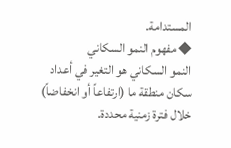المستدامة.
◆ مفهوم النمو السكاني
النمو السكاني هو التغير في أعداد سكان منطقة ما (ارتفاعاً أو انخفاضاً) خلال فترة زمنية محددة.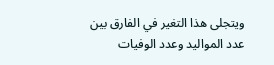ويتجلى هذا التغير في الفارق بين عدد المواليد وعدد الوفيات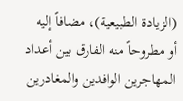(الزيادة الطبيعية)، مضافاً إليه أو مطروحاً منه الفارق بين أعداد المهاجرين الوافدين والمغادرين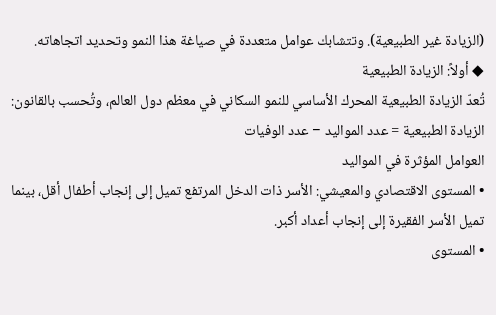(الزيادة غير الطبيعية). وتتشابك عوامل متعددة في صياغة هذا النمو وتحديد اتجاهاته.
◆ أولاً: الزيادة الطبيعية
تُعدّ الزيادة الطبيعية المحرك الأساسي للنمو السكاني في معظم دول العالم، وتُحسب بالقانون:
الزيادة الطبيعية = عدد المواليد − عدد الوفيات
العوامل المؤثرة في المواليد
• المستوى الاقتصادي والمعيشي: الأسر ذات الدخل المرتفع تميل إلى إنجاب أطفال أقل، بينما تميل الأسر الفقيرة إلى إنجاب أعداد أكبر.
• المستوى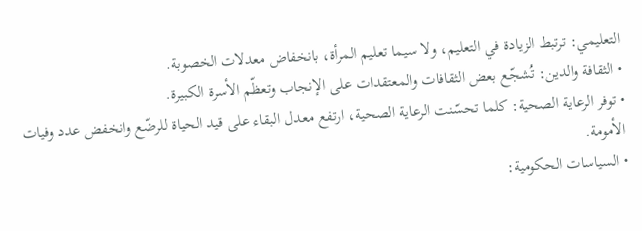التعليمي: ترتبط الزيادة في التعليم، ولا سيما تعليم المرأة، بانخفاض معدلات الخصوبة.
• الثقافة والدين: تُشجّع بعض الثقافات والمعتقدات على الإنجاب وتعظّم الأسرة الكبيرة.
• توفر الرعاية الصحية: كلما تحسّنت الرعاية الصحية، ارتفع معدل البقاء على قيد الحياة للرضّع وانخفض عدد وفيات الأمومة.
• السياسات الحكومية: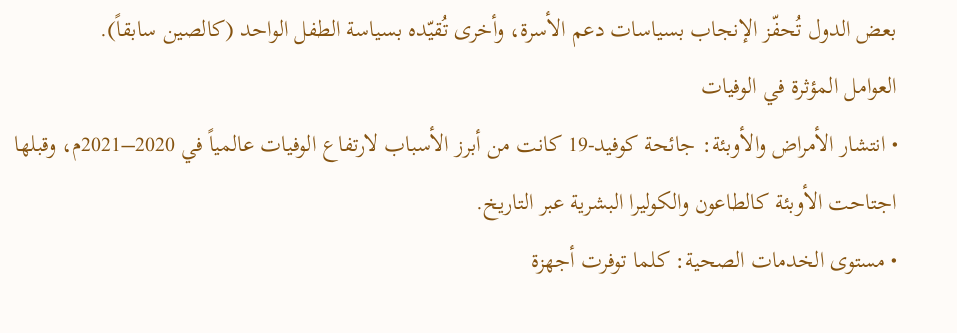بعض الدول تُحفّز الإنجاب بسياسات دعم الأسرة، وأخرى تُقيّده بسياسة الطفل الواحد (كالصين سابقاً).
العوامل المؤثرة في الوفيات
• انتشار الأمراض والأوبئة: جائحة كوفيد-19 كانت من أبرز الأسباب لارتفاع الوفيات عالمياً في 2020–2021م، وقبلها اجتاحت الأوبئة كالطاعون والكوليرا البشرية عبر التاريخ.
• مستوى الخدمات الصحية: كلما توفرت أجهزة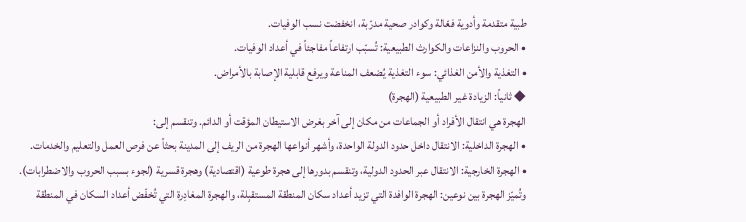طبية متقدمة وأدوية فعّالة وكوادر صحية مدرّبة، انخفضت نسب الوفيات.
• الحروب والنزاعات والكوارث الطبيعية: تُسبّب ارتفاعاً مفاجئاً في أعداد الوفيات.
• التغذية والأمن الغذائي: سوء التغذية يُضعف المناعة ويرفع قابلية الإصابة بالأمراض.
◆ ثانياً: الزيادة غير الطبيعية (الهجرة)
الهجرة هي انتقال الأفراد أو الجماعات من مكان إلى آخر بغرض الاستيطان المؤقت أو الدائم. وتنقسم إلى:
• الهجرة الداخلية: الانتقال داخل حدود الدولة الواحدة، وأشهر أنواعها الهجرة من الريف إلى المدينة بحثاً عن فرص العمل والتعليم والخدمات.
• الهجرة الخارجية: الانتقال عبر الحدود الدولية، وتنقسم بدورها إلى هجرة طوعية (اقتصادية) وهجرة قسرية (لجوء بسبب الحروب والاضطرابات).
وتُميّز الهجرة بين نوعين: الهجرة الوافدة التي تزيد أعداد سكان المنطقة المستقبِلة، والهجرة المغادِرة التي تُخفّض أعداد السكان في المنطقة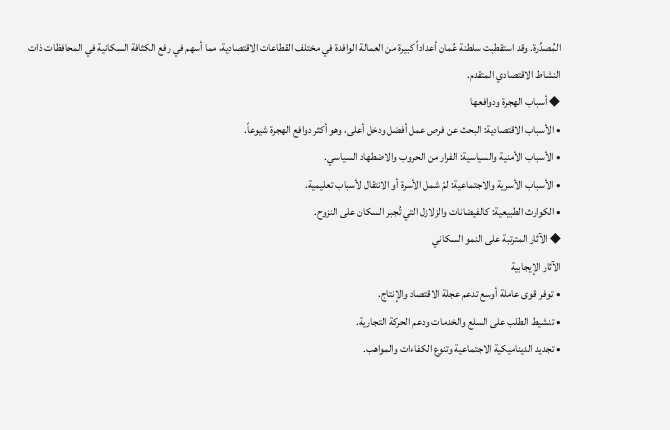المُصدِّرة. وقد استقطبت سلطنة عُمان أعداداً كبيرة من العمالة الوافدة في مختلف القطاعات الاقتصادية، مما أسهم في رفع الكثافة السكانية في المحافظات ذات النشاط الاقتصادي المتقدم.
◆ أسباب الهجرة ودوافعها
• الأسباب الاقتصادية: البحث عن فرص عمل أفضل ودخل أعلى، وهو أكثر دوافع الهجرة شيوعاً.
• الأسباب الأمنية والسياسية: الفرار من الحروب والاضطهاد السياسي.
• الأسباب الأسرية والاجتماعية: لمّ شمل الأسرة أو الانتقال لأسباب تعليمية.
• الكوارث الطبيعية: كالفيضانات والزلازل التي تُجبر السكان على النزوح.
◆ الآثار المترتبة على النمو السكاني
الآثار الإيجابية
• توفر قوى عاملة أوسع تدعم عجلة الاقتصاد والإنتاج.
• تنشيط الطلب على السلع والخدمات ودعم الحركة التجارية.
• تجديد الديناميكية الاجتماعية وتنوع الكفاءات والمواهب.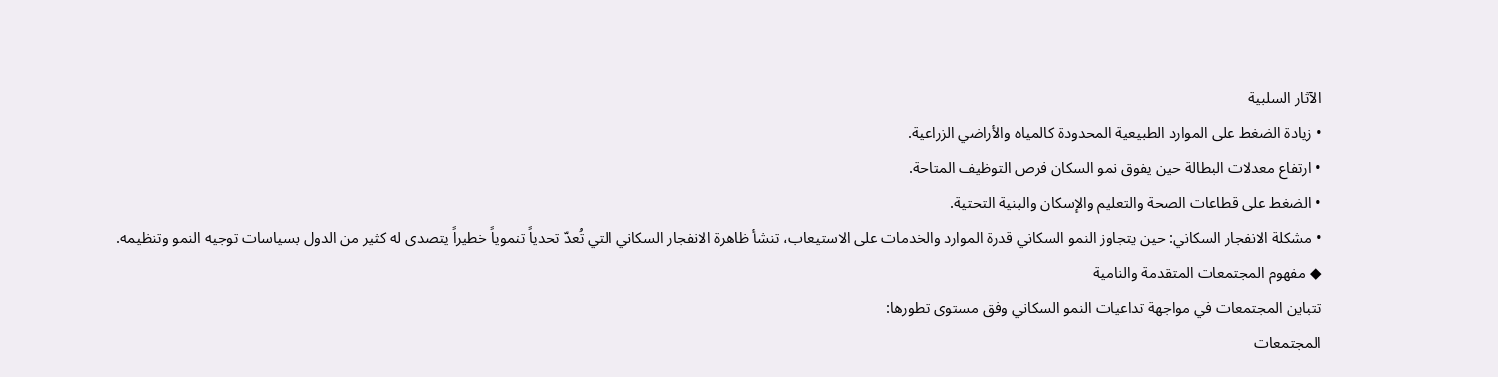الآثار السلبية
• زيادة الضغط على الموارد الطبيعية المحدودة كالمياه والأراضي الزراعية.
• ارتفاع معدلات البطالة حين يفوق نمو السكان فرص التوظيف المتاحة.
• الضغط على قطاعات الصحة والتعليم والإسكان والبنية التحتية.
• مشكلة الانفجار السكاني: حين يتجاوز النمو السكاني قدرة الموارد والخدمات على الاستيعاب، تنشأ ظاهرة الانفجار السكاني التي تُعدّ تحدياً تنموياً خطيراً يتصدى له كثير من الدول بسياسات توجيه النمو وتنظيمه.
◆ مفهوم المجتمعات المتقدمة والنامية
تتباين المجتمعات في مواجهة تداعيات النمو السكاني وفق مستوى تطورها:
المجتمعات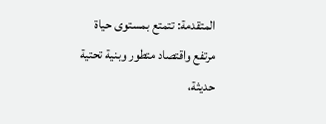المتقدمة: تتمتع بمستوى حياة مرتفع واقتصاد متطور وبنية تحتية حديثة،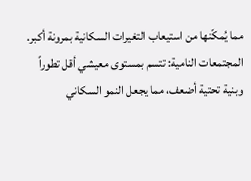مما يُمكّنها من استيعاب التغيرات السكانية بمرونة أكبر.
المجتمعات النامية: تتسم بمستوى معيشي أقل تطوراً وبنية تحتية أضعف، مما يجعل النمو السكاني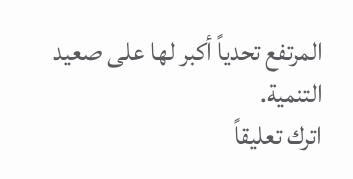المرتفع تحدياً أكبر لها على صعيد التنمية.
اترك تعليقاً